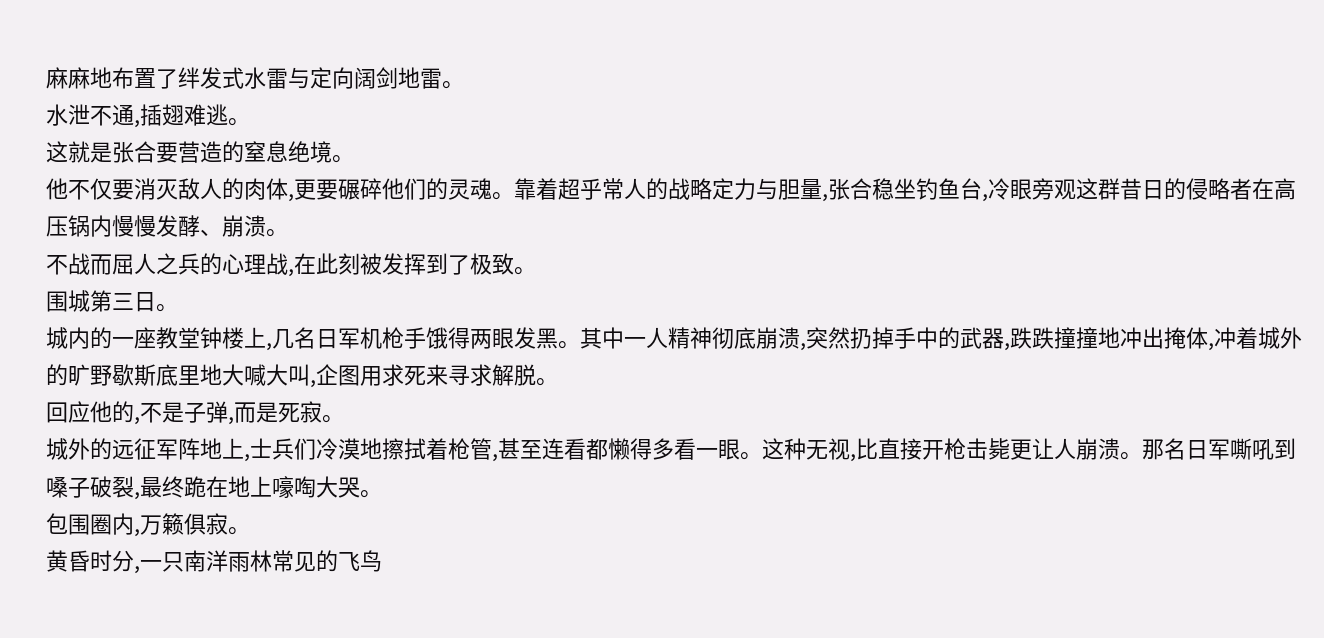麻麻地布置了绊发式水雷与定向阔剑地雷。
水泄不通,插翅难逃。
这就是张合要营造的窒息绝境。
他不仅要消灭敌人的肉体,更要碾碎他们的灵魂。靠着超乎常人的战略定力与胆量,张合稳坐钓鱼台,冷眼旁观这群昔日的侵略者在高压锅内慢慢发酵、崩溃。
不战而屈人之兵的心理战,在此刻被发挥到了极致。
围城第三日。
城内的一座教堂钟楼上,几名日军机枪手饿得两眼发黑。其中一人精神彻底崩溃,突然扔掉手中的武器,跌跌撞撞地冲出掩体,冲着城外的旷野歇斯底里地大喊大叫,企图用求死来寻求解脱。
回应他的,不是子弹,而是死寂。
城外的远征军阵地上,士兵们冷漠地擦拭着枪管,甚至连看都懒得多看一眼。这种无视,比直接开枪击毙更让人崩溃。那名日军嘶吼到嗓子破裂,最终跪在地上嚎啕大哭。
包围圈内,万籁俱寂。
黄昏时分,一只南洋雨林常见的飞鸟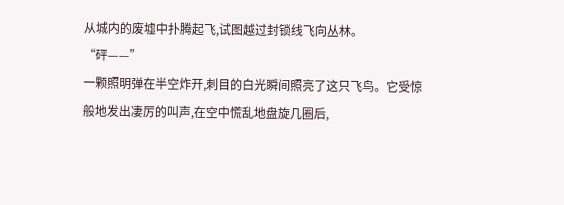从城内的废墟中扑腾起飞,试图越过封锁线飞向丛林。
“砰——”
一颗照明弹在半空炸开,刺目的白光瞬间照亮了这只飞鸟。它受惊般地发出凄厉的叫声,在空中慌乱地盘旋几圈后,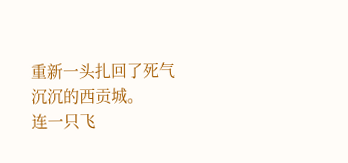重新一头扎回了死气沉沉的西贡城。
连一只飞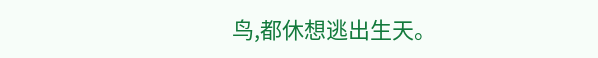鸟,都休想逃出生天。